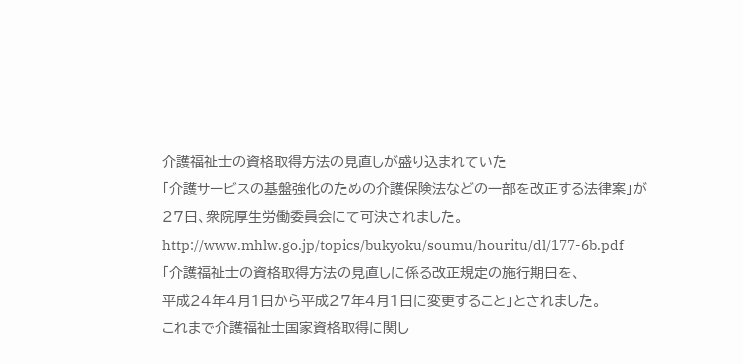介護福祉士の資格取得方法の見直しが盛り込まれていた
「介護サービスの基盤強化のための介護保険法などの一部を改正する法律案」が
27日、衆院厚生労働委員会にて可決されました。
http://www.mhlw.go.jp/topics/bukyoku/soumu/houritu/dl/177-6b.pdf
「介護福祉士の資格取得方法の見直しに係る改正規定の施行期日を、
平成24年4月1日から平成27年4月1日に変更すること」とされました。
これまで介護福祉士国家資格取得に関し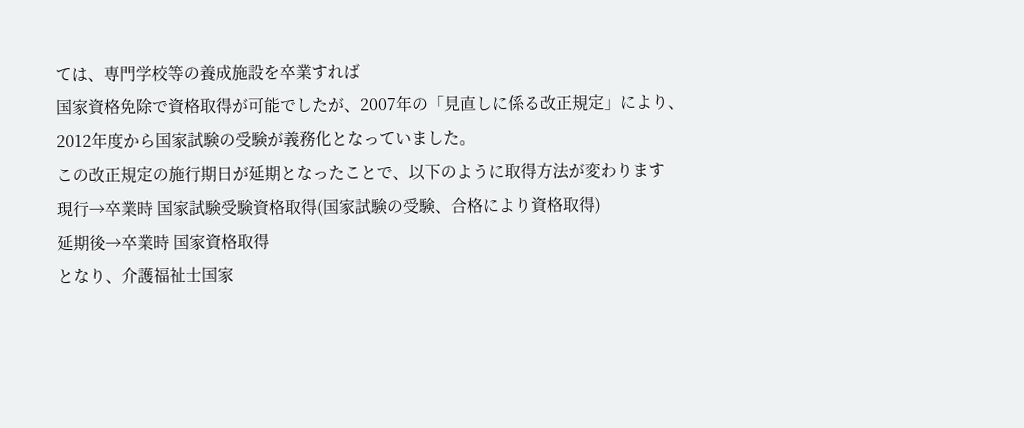ては、専門学校等の養成施設を卒業すれば
国家資格免除で資格取得が可能でしたが、2007年の「見直しに係る改正規定」により、
2012年度から国家試験の受験が義務化となっていました。
この改正規定の施行期日が延期となったことで、以下のように取得方法が変わります
現行→卒業時 国家試験受験資格取得(国家試験の受験、合格により資格取得)
延期後→卒業時 国家資格取得
となり、介護福祉士国家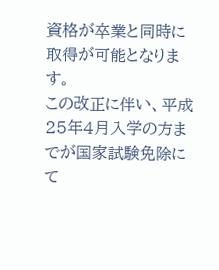資格が卒業と同時に取得が可能となります。
この改正に伴い、平成25年4月入学の方までが国家試験免除にて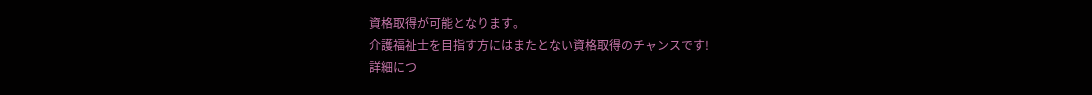資格取得が可能となります。
介護福祉士を目指す方にはまたとない資格取得のチャンスです!
詳細につ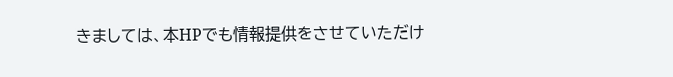きましては、本HPでも情報提供をさせていただけ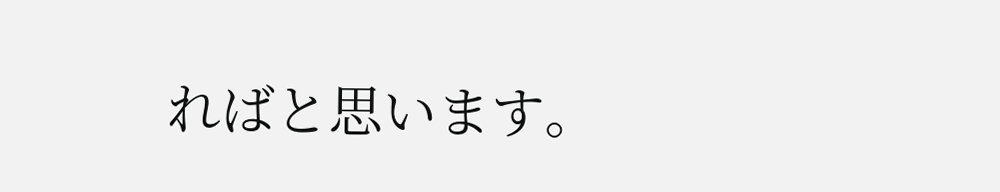ればと思います。